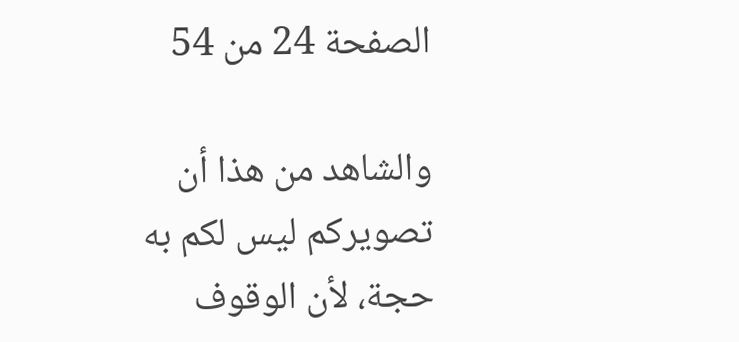الصفحة 24 من 54

والشاهد من هذا أن تصويركم ليس لكم به حجة، لأن الوقوف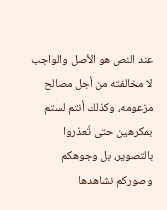عند النص هو الأصل والواجب لا مخالفته من أجل مصالح مزعومه، وكذلك أنتم لستم بمكرهين حتى تُعذروا بالتصوير، بل وجوهكم وصوركم نشاهدها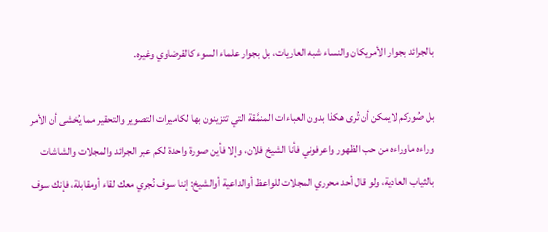بالجرائد بجوار الأمريكان والنساء شبه العاريات، بل بجوار علماء السوء كالقرضاوي وغيره.

بل صُوركم لايمكن أن تُرى هكذا بدون العباءات المنمَّقة التي تتزينون بها لكاميرات التصوير والتحقير مما يُخشى أن الأمر وراءه ماوراءه من حب الظهور واعرفوني فأنا الشيخ فلان، وإلا فأين صورة واحدة لكم عبر الجرائد والمجلات والشاشات بالثياب العادية، ولو قال أحد محرري المجلات للواعظ أوالداعية أوالشيخ: إننا سوف نُجري معك لقاء أومقابلة، فإنك سوف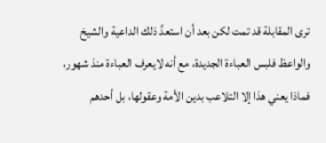ترى المقابلة قد تمت لكن بعد أن استعدَّ ذلك الداعية والشيخ والواعظ فلبس العباءة الجديدة، مع أنه لايعرف العباءة منذ شهور، فماذا يعني هذا إلا التلاعب بدين الأمة وعقولها، بل أحدهم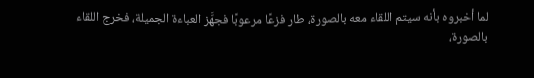لما أخبروه بأنه سيتم اللقاء معه بالصورة، طار فزعًا مرعوبًا فجهَّز العباءة الجميلة، فخرج اللقاء بالصورة،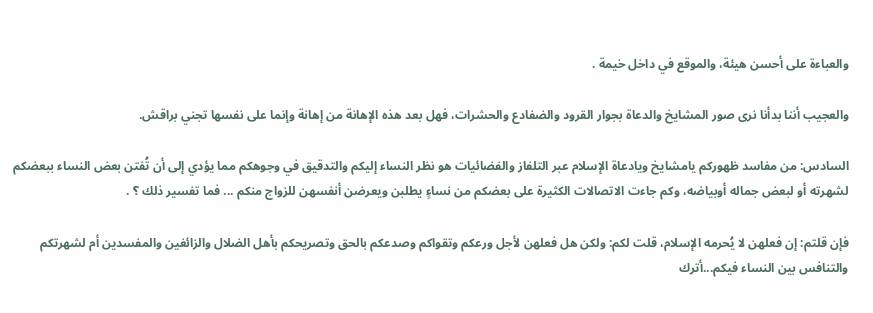والعباءة على أحسن هيئة، والموقع في داخل خيمة .

والعجيب أننا بدأنا نرى صور المشايخ والدعاة بجوار القرود والضفادع والحشرات، فهل بعد هذه الإهانة من إهانة وإنما على نفسها تجني براقش.

السادس: من مفاسد ظهوركم يامشايخ ويادعاة الإسلام عبر التلفاز والفضائيات هو نظر النساء إليكم والتدقيق في وجوهكم مما يؤدي إلى أن تُفتن بعض النساء ببعضكم لشهرته أو لبعض جماله أوبياضه، وكم جاءت الاتصالات الكثيرة على بعضكم من نساءٍ يطلبن ويعرضن أنفسهن للزواج منكم ... فما تفسير ذلك ؟ .

فإن قلتم: إن فعلهن لا يُحرمه الإسلام، قلت لكم: ولكن هل فعلهن لأجل ورعكم وتقواكم وصدعكم بالحق وتصريحكم بأهل الضلال والزائغين والمفسدين أم لشهرتكم والتنافس بين النساء فيكم...أترك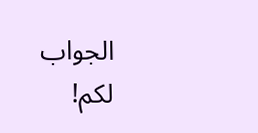الجواب لكم!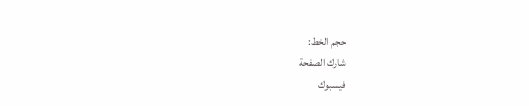حجم الخط:
شارك الصفحة
فيسبوك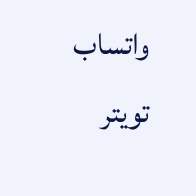واتساب تويتر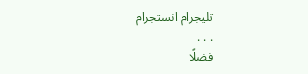تليجرام انستجرام
. . .
فضلًا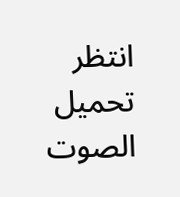انتظر تحميل الصوت